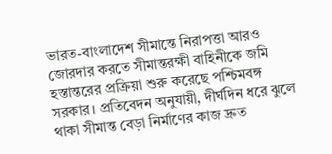ভারত-বাংলাদেশ সীমান্তে নিরাপত্তা আরও জোরদার করতে সীমান্তরক্ষী বাহিনীকে জমি হস্তান্তরের প্রক্রিয়া শুরু করেছে পশ্চিমবঙ্গ সরকার। প্রতিবেদন অনুযায়ী, দীর্ঘদিন ধরে ঝুলে থাকা সীমান্ত বেড়া নির্মাণের কাজ দ্রুত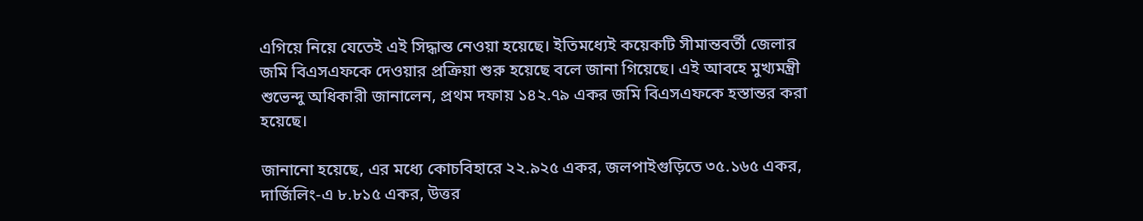এগিয়ে নিয়ে যেতেই এই সিদ্ধান্ত নেওয়া হয়েছে। ইতিমধ্যেই কয়েকটি সীমান্তবর্তী জেলার জমি বিএসএফকে দেওয়ার প্রক্রিয়া শুরু হয়েছে বলে জানা গিয়েছে। এই আবহে মুখ্যমন্ত্রী শুভেন্দু অধিকারী জানালেন, প্রথম দফায় ১৪২.৭৯ একর জমি বিএসএফকে হস্তান্তর করা হয়েছে।

জানানো হয়েছে, এর মধ্যে কোচবিহারে ২২.৯২৫ একর, জলপাইগুড়িতে ৩৫.১৬৫ একর, দার্জিলিং-এ ৮.৮১৫ একর, উত্তর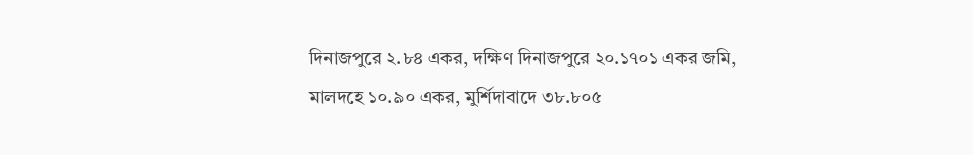দিনাজপুরে ২.৮৪ একর, দক্ষিণ দিনাজপুরে ২০.১৭০১ একর জমি, মালদহে ১০.৯০ একর, মুর্শিদাবাদে ৩৮.৮০৫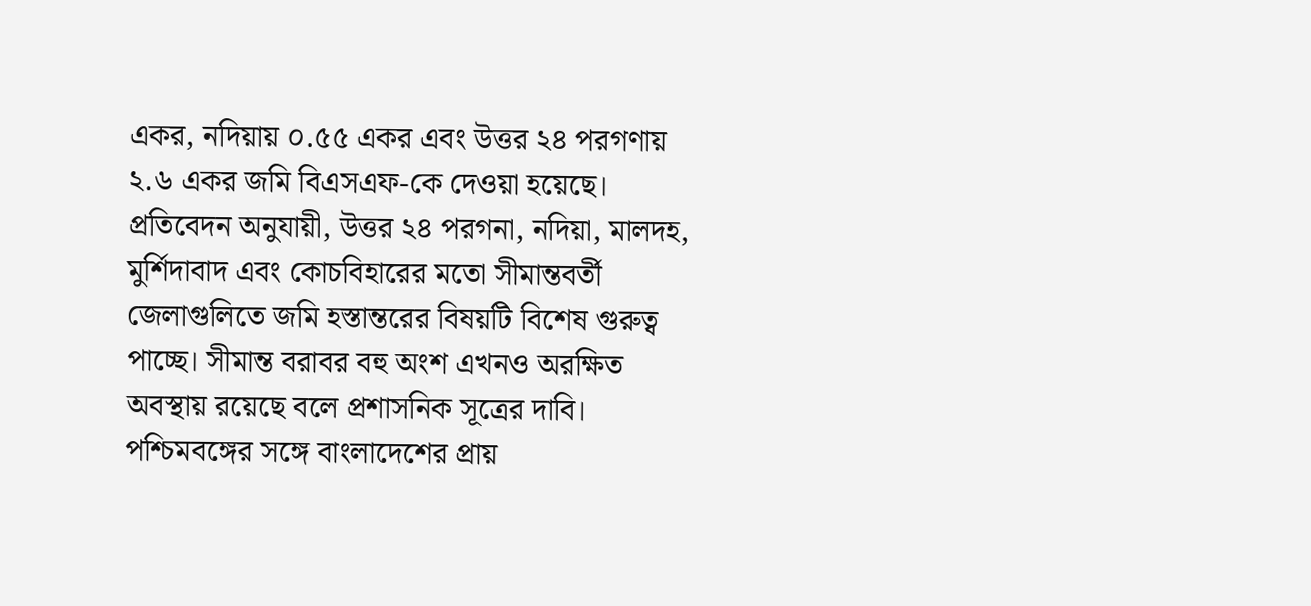একর, নদিয়ায় ০.৫৫ একর এবং উত্তর ২৪ পরগণায় ২.৬ একর জমি বিএসএফ-কে দেওয়া হয়েছে।
প্রতিবেদন অনুযায়ী, উত্তর ২৪ পরগনা, নদিয়া, মালদহ, মুর্শিদাবাদ এবং কোচবিহারের মতো সীমান্তবর্তী জেলাগুলিতে জমি হস্তান্তরের বিষয়টি বিশেষ গুরুত্ব পাচ্ছে। সীমান্ত বরাবর বহু অংশ এখনও অরক্ষিত অবস্থায় রয়েছে বলে প্রশাসনিক সূত্রের দাবি। পশ্চিমবঙ্গের সঙ্গে বাংলাদেশের প্রায়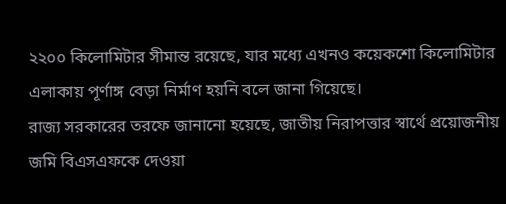২২০০ কিলোমিটার সীমান্ত রয়েছে, যার মধ্যে এখনও কয়েকশো কিলোমিটার এলাকায় পূর্ণাঙ্গ বেড়া নির্মাণ হয়নি বলে জানা গিয়েছে।
রাজ্য সরকারের তরফে জানানো হয়েছে, জাতীয় নিরাপত্তার স্বার্থে প্রয়োজনীয় জমি বিএসএফকে দেওয়া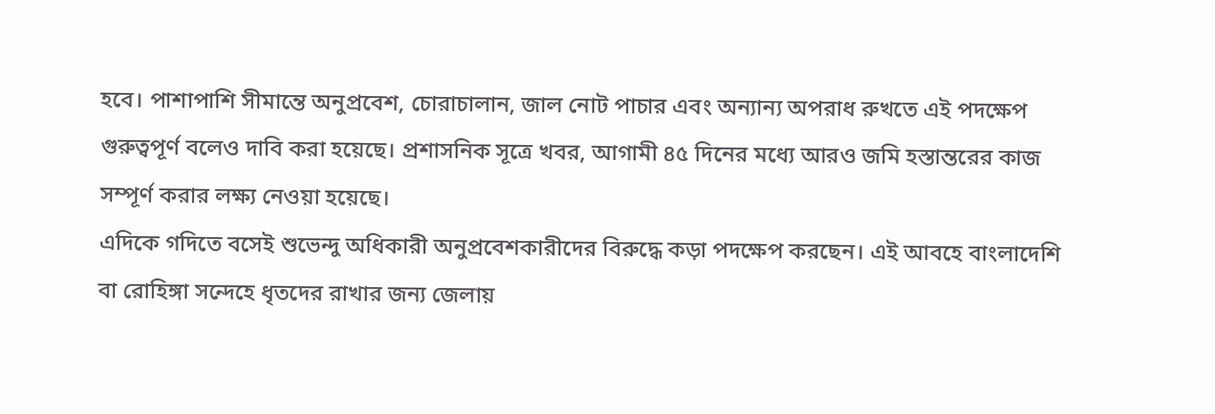হবে। পাশাপাশি সীমান্তে অনুপ্রবেশ, চোরাচালান, জাল নোট পাচার এবং অন্যান্য অপরাধ রুখতে এই পদক্ষেপ গুরুত্বপূর্ণ বলেও দাবি করা হয়েছে। প্রশাসনিক সূত্রে খবর, আগামী ৪৫ দিনের মধ্যে আরও জমি হস্তান্তরের কাজ সম্পূর্ণ করার লক্ষ্য নেওয়া হয়েছে।
এদিকে গদিতে বসেই শুভেন্দু অধিকারী অনুপ্রবেশকারীদের বিরুদ্ধে কড়া পদক্ষেপ করছেন। এই আবহে বাংলাদেশি বা রোহিঙ্গা সন্দেহে ধৃতদের রাখার জন্য জেলায়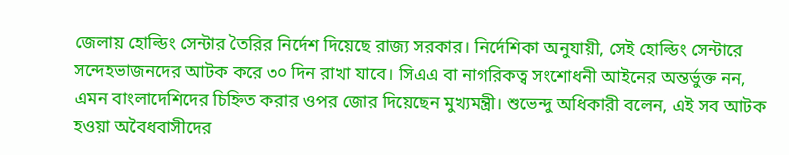জেলায় হোল্ডিং সেন্টার তৈরির নির্দেশ দিয়েছে রাজ্য সরকার। নির্দেশিকা অনুযায়ী, সেই হোল্ডিং সেন্টারে সন্দেহভাজনদের আটক করে ৩০ দিন রাখা যাবে। সিএএ বা নাগরিকত্ব সংশোধনী আইনের অন্তর্ভুক্ত নন, এমন বাংলাদেশিদের চিহ্নিত করার ওপর জোর দিয়েছেন মুখ্যমন্ত্রী। শুভেন্দু অধিকারী বলেন, এই সব আটক হওয়া অবৈধবাসীদের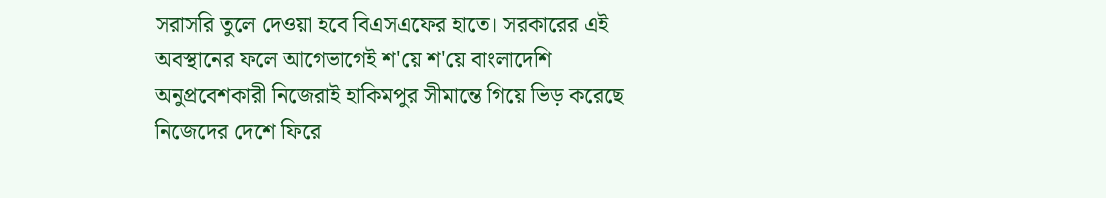সরাসরি তুলে দেওয়া হবে বিএসএফের হাতে। সরকারের এই অবস্থানের ফলে আগেভাগেই শ'য়ে শ'য়ে বাংলাদেশি অনুপ্রবেশকারী নিজেরাই হাকিমপুর সীমান্তে গিয়ে ভিড় করেছে নিজেদের দেশে ফিরে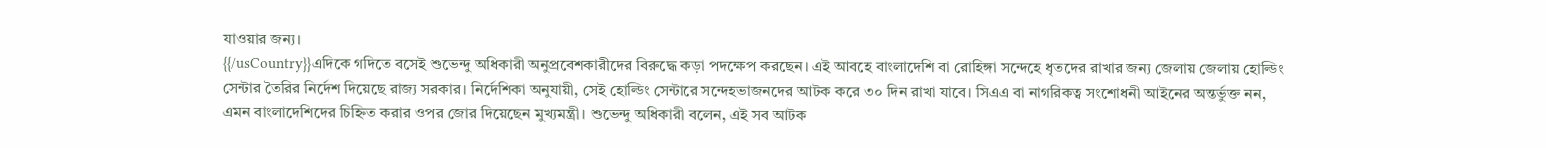যাওয়ার জন্য।
{{/usCountry}}এদিকে গদিতে বসেই শুভেন্দু অধিকারী অনুপ্রবেশকারীদের বিরুদ্ধে কড়া পদক্ষেপ করছেন। এই আবহে বাংলাদেশি বা রোহিঙ্গা সন্দেহে ধৃতদের রাখার জন্য জেলায় জেলায় হোল্ডিং সেন্টার তৈরির নির্দেশ দিয়েছে রাজ্য সরকার। নির্দেশিকা অনুযায়ী, সেই হোল্ডিং সেন্টারে সন্দেহভাজনদের আটক করে ৩০ দিন রাখা যাবে। সিএএ বা নাগরিকত্ব সংশোধনী আইনের অন্তর্ভুক্ত নন, এমন বাংলাদেশিদের চিহ্নিত করার ওপর জোর দিয়েছেন মুখ্যমন্ত্রী। শুভেন্দু অধিকারী বলেন, এই সব আটক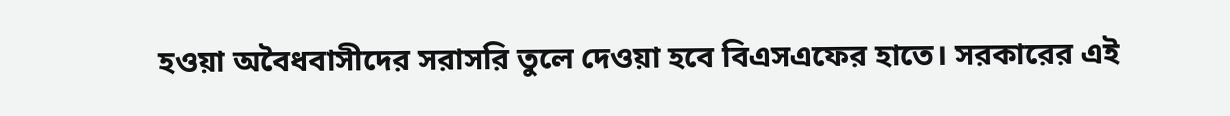হওয়া অবৈধবাসীদের সরাসরি তুলে দেওয়া হবে বিএসএফের হাতে। সরকারের এই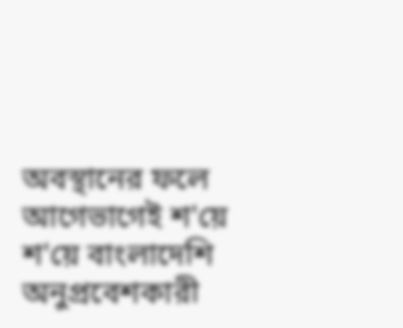অবস্থানের ফলে আগেভাগেই শ'য়ে শ'য়ে বাংলাদেশি অনুপ্রবেশকারী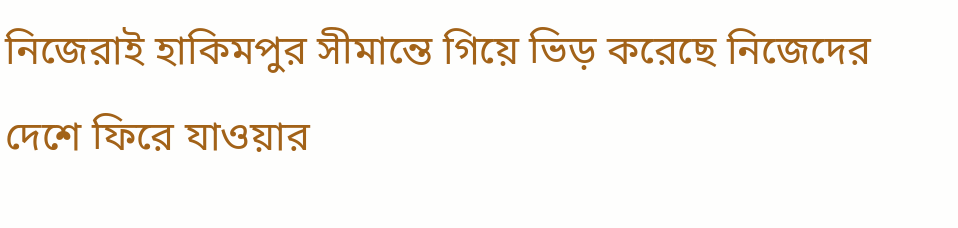নিজেরাই হাকিমপুর সীমান্তে গিয়ে ভিড় করেছে নিজেদের দেশে ফিরে যাওয়ার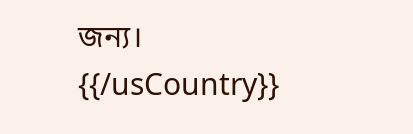জন্য।
{{/usCountry}}